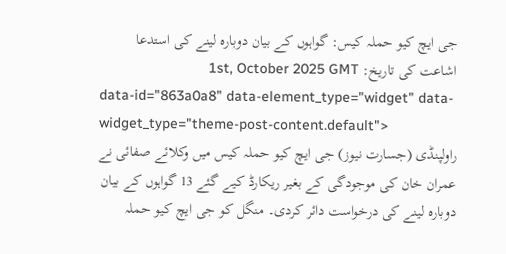جی ایچ کیو حملہ کیس: گواہوں کے بیان دوبارہ لینے کی استدعا
اشاعت کی تاریخ: 1st, October 2025 GMT
data-id="863a0a8" data-element_type="widget" data-widget_type="theme-post-content.default">
راولپنڈی (جسارت نیوز) جی ایچ کیو حملہ کیس میں وکلائے صفائی نے عمران خان کی موجودگی کے بغیر ریکارڈ کیے گئے 13 گواہوں کے بیان دوبارہ لینے کی درخواست دائر کردی۔ منگل کو جی ایچ کیو حملہ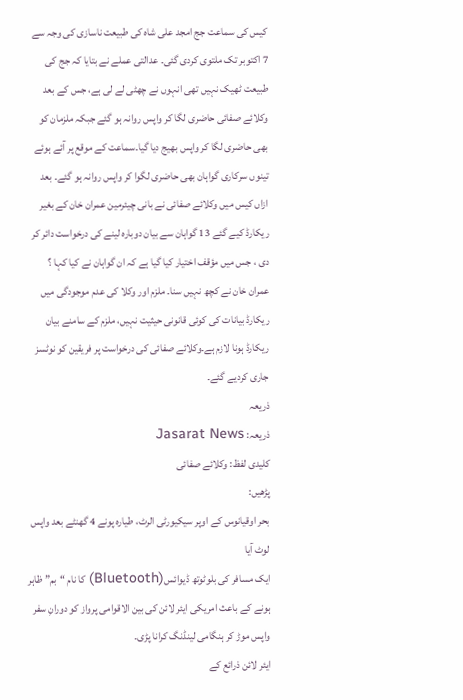کیس کی سماعت جج امجد علی شاہ کی طبیعت ناسازی کی وجہ سے 7 اکتوبر تک ملتوی کردی گئی۔ عدالتی عملے نے بتایا کہ جج کی طبیعت ٹھیک نہیں تھی انہوں نے چھٹی لے لی ہے، جس کے بعد وکلائے صفائی حاضری لگا کر واپس روانہ ہو گئے جبکہ ملزمان کو بھی حاضری لگا کر واپس بھیج دیا گیا۔سماعت کے موقع پر آئے ہوئے تینوں سرکاری گواہان بھی حاضری لگوا کر واپس روانہ ہو گئے۔ بعد ازاں کیس میں وکلائے صفائی نے بانی چیئرمین عمران خان کے بغیر ریکارڈ کیے گئے 13 گواہان سے بیان دوبارہ لینے کی درخواست دائر کر دی ، جس میں مؤقف اختیار کیا گیا ہے کہ ان گواہان نے کیا کہا ؟ عمران خان نے کچھ نہیں سنا۔ ملزم اور وکلا کی عدم موجودگی میں ریکارڈ بیانات کی کوئی قانونی حیثیت نہیں، ملزم کے سامنے بیان ریکارڈ ہونا لازم ہے۔وکلائے صفائی کی درخواست پر فریقین کو نوٹسز جاری کردیے گئے۔
ذریعہ
ذریعہ: Jasarat News
کلیدی لفظ: وکلائے صفائی
پڑھیں:
بحر اوقیانوس کے اوپر سیکیورٹی الرٹ، طیارہ پونے 4 گھنٹے بعد واپس لوٹ آیا
ایک مسافر کی بلوٹوتھ ڈیوائس(Bluetooth) کا نام “بم” ظاہر ہونے کے باعث امریکی ایئر لائن کی بین الاقوامی پرواز کو دورانِ سفر واپس موڑ کر ہنگامی لینڈنگ کرانا پڑی۔
ایئر لائن ذرائع کے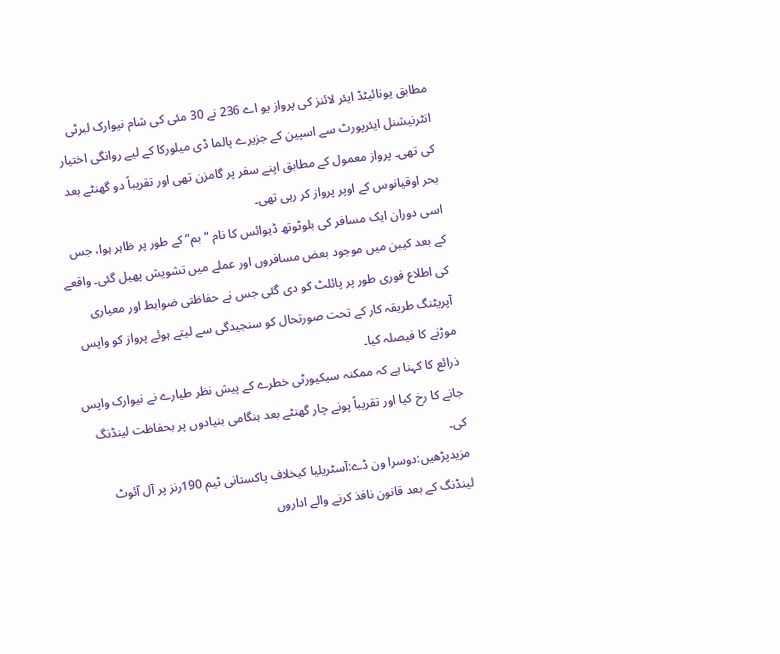مطابق یونائیٹڈ ایئر لائنز کی پرواز یو اے 236 نے 30 مئی کی شام نیوارک لبرٹی انٹرنیشنل ایئرپورٹ سے اسپین کے جزیرے پالما ڈی میلورکا کے لیے روانگی اختیار کی تھی۔ پرواز معمول کے مطابق اپنے سفر پر گامزن تھی اور تقریباً دو گھنٹے بعد بحر اوقیانوس کے اوپر پرواز کر رہی تھی۔
اسی دوران ایک مسافر کی بلوٹوتھ ڈیوائس کا نام “بم” کے طور پر ظاہر ہوا، جس کے بعد کیبن میں موجود بعض مسافروں اور عملے میں تشویش پھیل گئی۔ واقعے کی اطلاع فوری طور پر پائلٹ کو دی گئی جس نے حفاظتی ضوابط اور معیاری آپریٹنگ طریقہ کار کے تحت صورتحال کو سنجیدگی سے لیتے ہوئے پرواز کو واپس موڑنے کا فیصلہ کیا۔
ذرائع کا کہنا ہے کہ ممکنہ سیکیورٹی خطرے کے پیش نظر طیارے نے نیوارک واپس جانے کا رخ کیا اور تقریباً پونے چار گھنٹے بعد ہنگامی بنیادوں پر بحفاظت لینڈنگ کی۔
مزیدپڑھیں:دوسرا ون ڈے:آسٹریلیا کیخلاف پاکستانی ٹیم 190رنز پر آل آئوٹ
لینڈنگ کے بعد قانون نافذ کرنے والے اداروں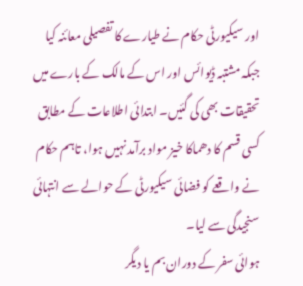اور سیکیورٹی حکام نے طیارے کا تفصیلی معائنہ کیا جبکہ مشتبہ ڈیوائس اور اس کے مالک کے بارے میں تحقیقات بھی کی گئیں۔ ابتدائی اطلاعات کے مطابق کسی قسم کا دھماکا خیز مواد برآمد نہیں ہوا، تاہم حکام نے واقعے کو فضائی سیکیورٹی کے حوالے سے انتہائی سنجیدگی سے لیا۔
ہوائی سفر کے دوران بم یا دیگر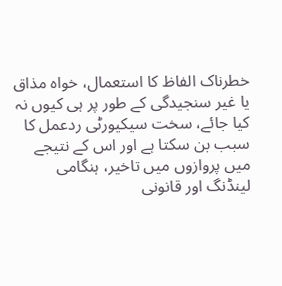خطرناک الفاظ کا استعمال، خواہ مذاق یا غیر سنجیدگی کے طور پر ہی کیوں نہ کیا جائے، سخت سیکیورٹی ردعمل کا سبب بن سکتا ہے اور اس کے نتیجے میں پروازوں میں تاخیر، ہنگامی لینڈنگ اور قانونی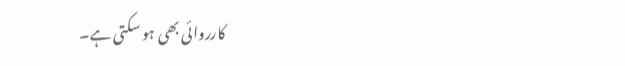کارروائی بھی ہو سکتی ہے۔